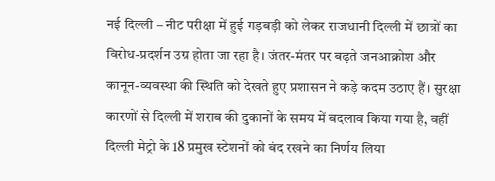नई दिल्ली – नीट परीक्षा में हुई गड़बड़ी को लेकर राजधानी दिल्ली में छात्रों का विरोध-प्रदर्शन उग्र होता जा रहा है। जंतर-मंतर पर बढ़ते जनआक्रोश और कानून-व्यवस्था की स्थिति को देखते हुए प्रशासन ने कड़े कदम उठाए हैं। सुरक्षा कारणों से दिल्ली में शराब की दुकानों के समय में बदलाव किया गया है, वहीं दिल्ली मेट्रो के 18 प्रमुख स्टेशनों को बंद रखने का निर्णय लिया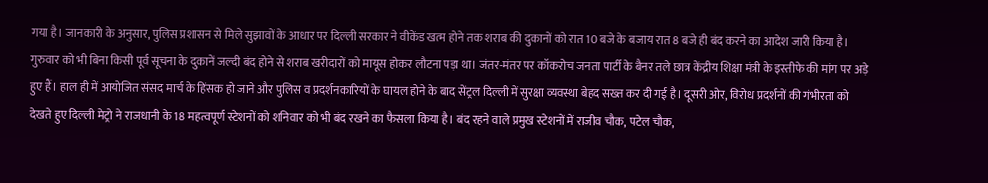गया है। जानकारी के अनुसार, पुलिस प्रशासन से मिले सुझावों के आधार पर दिल्ली सरकार ने वीकेंड खत्म होने तक शराब की दुकानों को रात 10 बजे के बजाय रात 8 बजे ही बंद करने का आदेश जारी किया है।
गुरुवार को भी बिना किसी पूर्व सूचना के दुकानें जल्दी बंद होने से शराब खरीदारों को मायूस होकर लौटना पड़ा था। जंतर-मंतर पर कॉकरोच जनता पार्टी के बैनर तले छात्र केंद्रीय शिक्षा मंत्री के इस्तीफे की मांग पर अड़े हुए हैं। हाल ही में आयोजित संसद मार्च के हिंसक हो जाने और पुलिस व प्रदर्शनकारियों के घायल होने के बाद सेंट्रल दिल्ली में सुरक्षा व्यवस्था बेहद सख्त कर दी गई है। दूसरी ओर, विरोध प्रदर्शनों की गंभीरता को देखते हुए दिल्ली मेट्रो ने राजधानी के 18 महत्वपूर्ण स्टेशनों को शनिवार को भी बंद रखने का फैसला किया है। बंद रहने वाले प्रमुख स्टेशनों में राजीव चौक, पटेल चौक,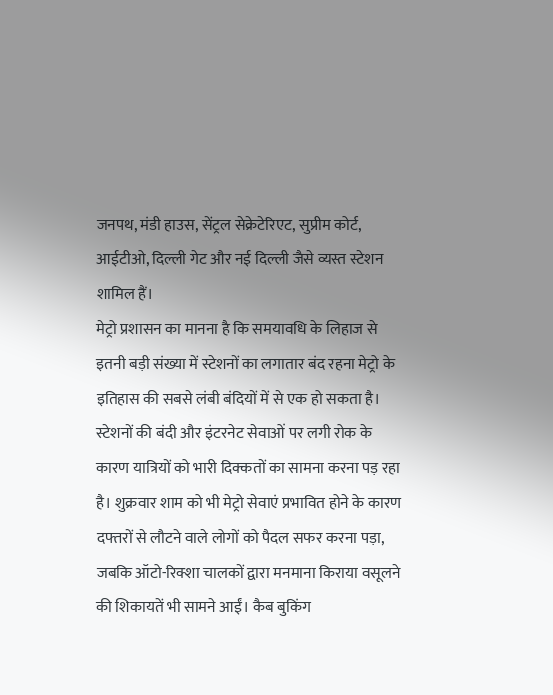जनपथ, मंडी हाउस, सेंट्रल सेक्रेटेरिएट, सुप्रीम कोर्ट, आईटीओ, दिल्ली गेट और नई दिल्ली जैसे व्यस्त स्टेशन शामिल हैं।
मेट्रो प्रशासन का मानना है कि समयावधि के लिहाज से इतनी बड़ी संख्या में स्टेशनों का लगातार बंद रहना मेट्रो के इतिहास की सबसे लंबी बंदियों में से एक हो सकता है। स्टेशनों की बंदी और इंटरनेट सेवाओं पर लगी रोक के कारण यात्रियों को भारी दिक्कतों का सामना करना पड़ रहा है। शुक्रवार शाम को भी मेट्रो सेवाएं प्रभावित होने के कारण दफ्तरों से लौटने वाले लोगों को पैदल सफर करना पड़ा, जबकि ऑटो-रिक्शा चालकों द्वारा मनमाना किराया वसूलने की शिकायतें भी सामने आईं। कैब बुकिंग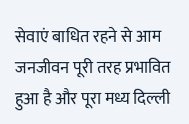सेवाएं बाधित रहने से आम जनजीवन पूरी तरह प्रभावित हुआ है और पूरा मध्य दिल्ली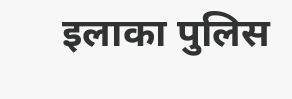इलाका पुलिस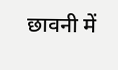छावनी में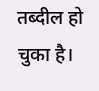तब्दील हो चुका है।